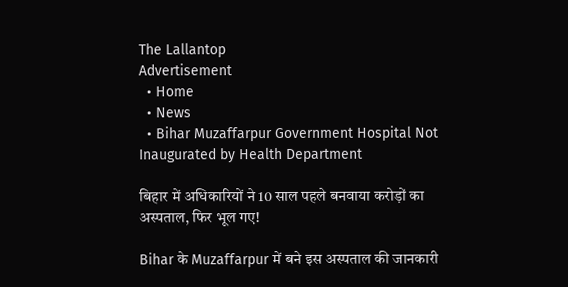The Lallantop
Advertisement
  • Home
  • News
  • Bihar Muzaffarpur Government Hospital Not Inaugurated by Health Department

बिहार में अधिकारियों ने 10 साल पहले बनवाया करोड़ों का अस्पताल, फिर भूल गए!

Bihar के Muzaffarpur में बने इस अस्पताल की जानकारी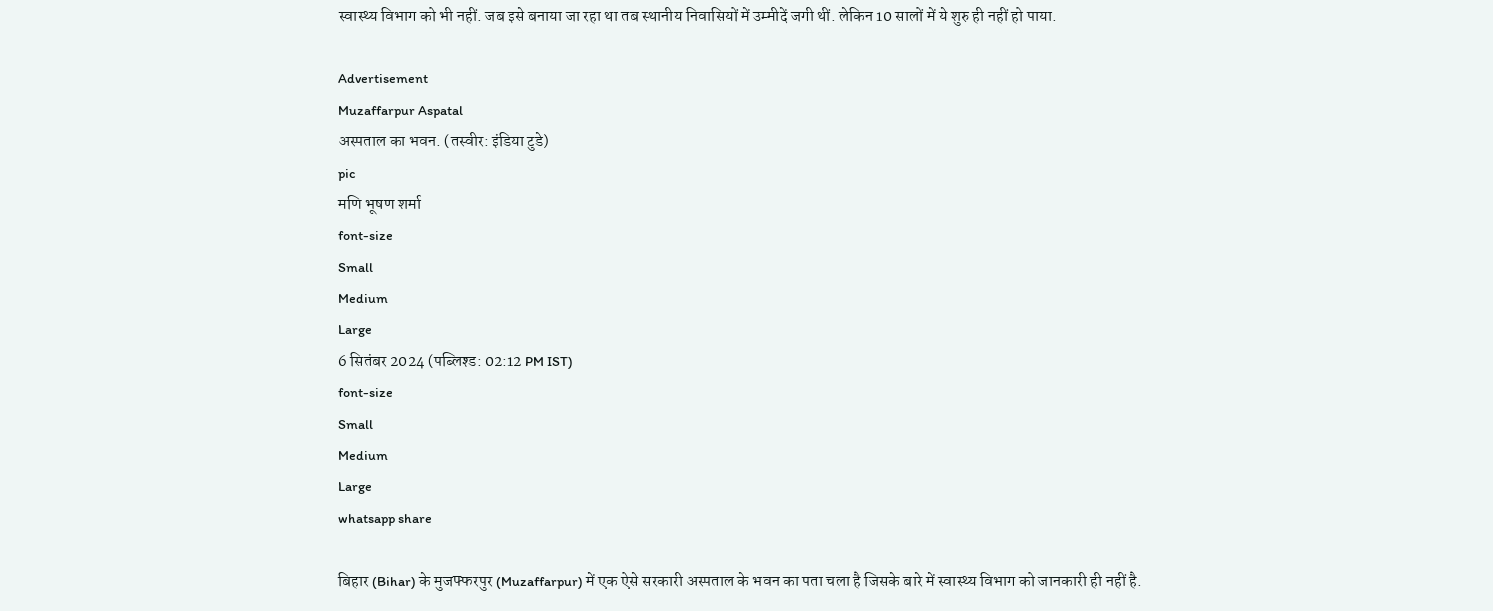स्वास्थ्य विभाग को भी नहीं. जब इसे बनाया जा रहा था तब स्थानीय निवासियों में उम्मीदें जगी थीं. लेकिन 10 सालों में ये शुरु ही नहीं हो पाया.

Advertisement
Muzaffarpur Aspatal
अस्पताल का भवन. (तस्वीर: इंडिया टुडे)
pic
मणि भूषण शर्मा
font-size
Small
Medium
Large
6 सितंबर 2024 (पब्लिश्ड: 02:12 PM IST)
font-size
Small
Medium
Large
whatsapp share

बिहार (Bihar) के मुजफ्फरपुर (Muzaffarpur) में एक ऐसे सरकारी अस्पताल के भवन का पता चला है जिसके बारे में स्वास्थ्य विभाग को जानकारी ही नहीं है.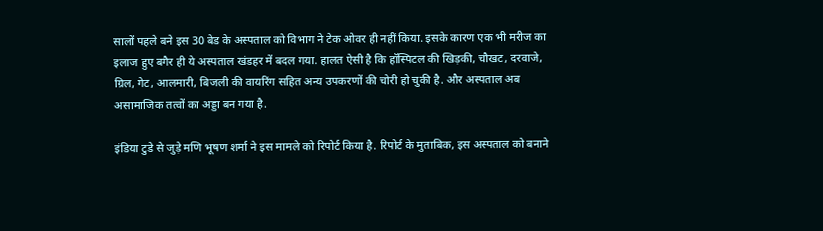सालों पहले बने इस 30 बेड के अस्पताल को विभाग ने टेक ओवर ही नहीं किया. इसके कारण एक भी मरीज का इलाज हुए बगैर ही ये अस्पताल खंडहर में बदल गया. हालत ऐसी है कि हॉस्पिटल की खिड़की, चौखट, दरवाजे, ग्रिल, गेट, आलमारी, बिजली की वायरिंग सहित अन्य उपकरणों की चोरी हो चुकी है. और अस्पताल अब असामाजिक तत्वों का अड्डा बन गया है.

इंडिया टुडे से जुड़े मणि भूषण शर्मा ने इस मामले को रिपोर्ट किया है. रिपोर्ट के मुताबिक, इस अस्पताल को बनाने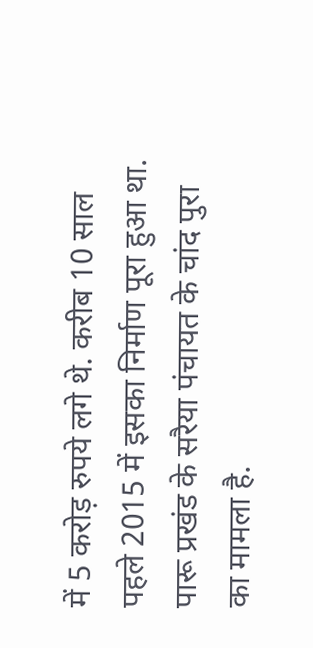में 5 करोड़ रुपये लगे थे. करीब 10 साल पहले 2015 में इसका निर्माण पूरा हुआ था. पारू प्रखंड के सरैया पंचायत के चांद पुरा का मामला है.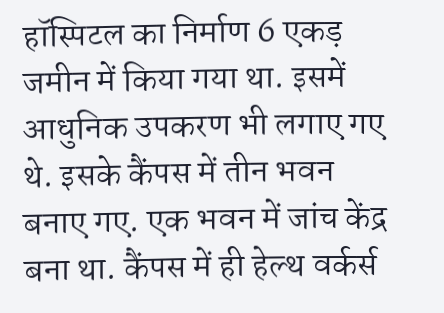हॉस्पिटल का निर्माण 6 एकड़ जमीन में किया गया था. इसमें आधुनिक उपकरण भी लगाए गए थे. इसके कैंपस में तीन भवन बनाए गए. एक भवन में जांच केंद्र बना था. कैंपस में ही हेल्थ वर्कर्स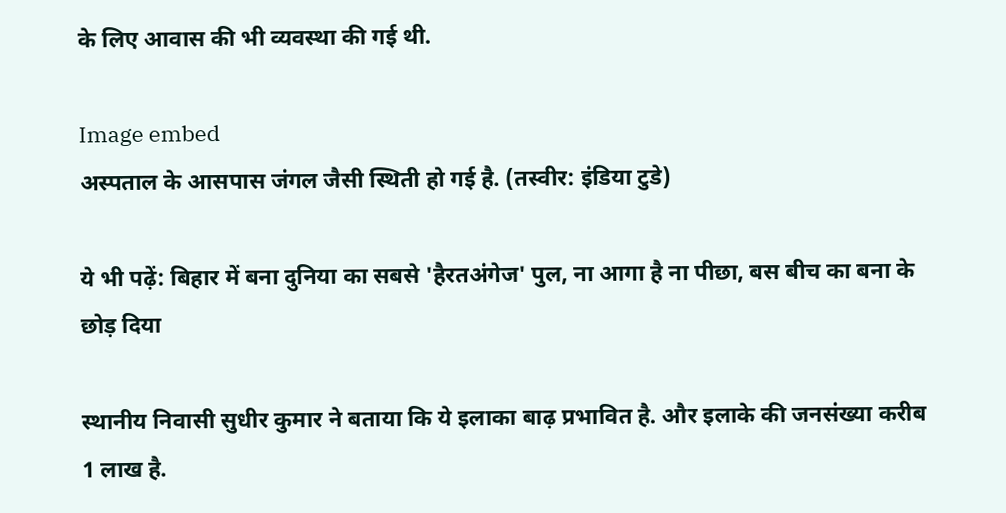के लिए आवास की भी व्यवस्था की गई थी.

Image embed
अस्पताल के आसपास जंगल जैसी स्थिती हो गई है. (तस्वीर: इंडिया टुडे)

ये भी पढ़ें: बिहार में बना दुनिया का सबसे 'हैरतअंगेज' पुल, ना आगा है ना पीछा, बस बीच का बना के छोड़ दिया

स्थानीय निवासी सुधीर कुमार ने बताया कि ये इलाका बाढ़ प्रभावित है. और इलाके की जनसंख्या करीब 1 लाख है.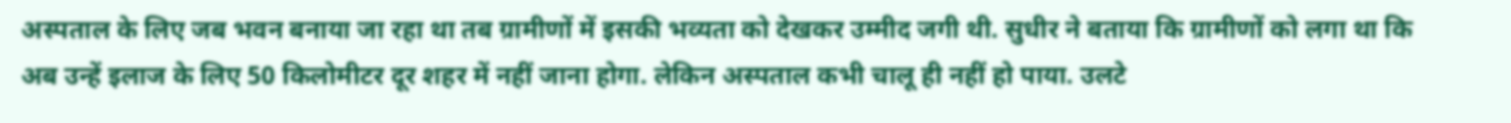अस्पताल के लिए जब भवन बनाया जा रहा था तब ग्रामीणों में इसकी भव्यता को देखकर उम्मीद जगी थी. सुधीर ने बताया कि ग्रामीणों को लगा था कि अब उन्हें इलाज के लिए 50 किलोमीटर दूर शहर में नहीं जाना होगा. लेकिन अस्पताल कभी चालू ही नहीं हो पाया. उलटे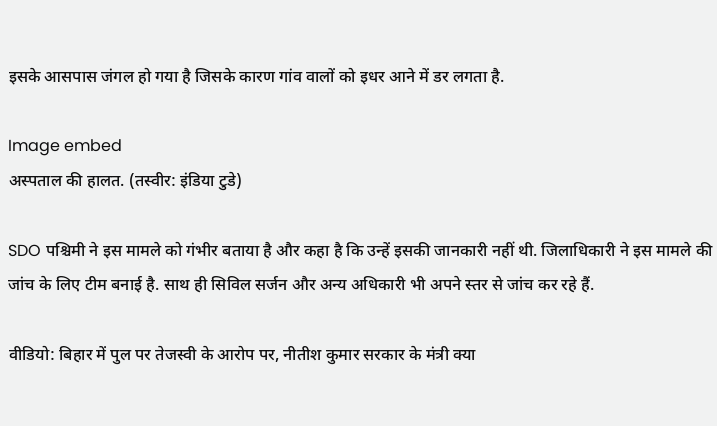इसके आसपास जंगल हो गया है जिसके कारण गांव वालों को इधर आने में डर लगता है.

Image embed
अस्पताल की हालत. (तस्वीर: इंडिया टुडे)

SDO पश्चिमी ने इस मामले को गंभीर बताया है और कहा है कि उन्हें इसकी जानकारी नहीं थी. जिलाधिकारी ने इस मामले की जांच के लिए टीम बनाई है. साथ ही सिविल सर्जन और अन्य अधिकारी भी अपने स्तर से जांच कर रहे हैं.

वीडियो: बिहार में पुल पर तेजस्वी के आरोप पर, नीतीश कुमार सरकार के मंत्री क्या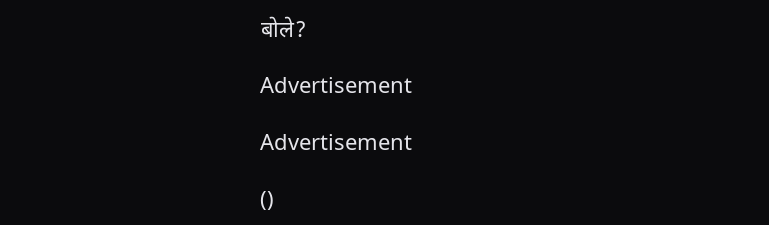बोले?

Advertisement

Advertisement

()